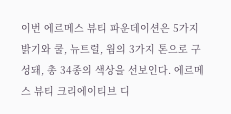이번 에르메스 뷰티 파운데이션은 5가지 밝기와 쿨, 뉴트럴, 웜의 3가지 톤으로 구성돼, 총 34종의 색상을 선보인다. 에르메스 뷰티 크리에이티브 디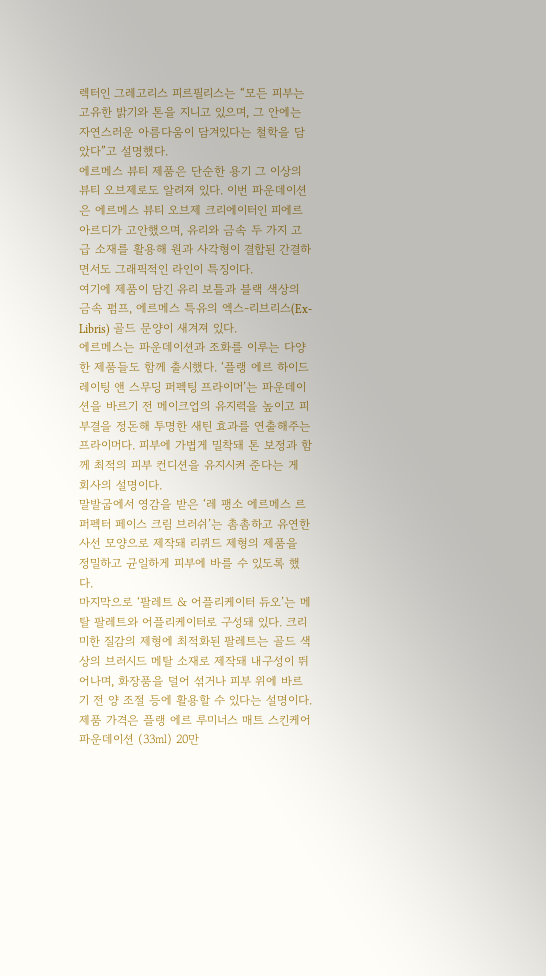렉터인 그레고리스 피르필리스는 “모든 피부는 고유한 밝기와 톤을 지니고 있으며, 그 안에는 자연스러운 아름다움이 담겨있다는 철학을 담았다”고 설명했다.
에르메스 뷰티 제품은 단순한 용기 그 이상의 뷰티 오브제로도 알려져 있다. 이번 파운데이션은 에르메스 뷰티 오브제 크리에이터인 피에르 아르디가 고안했으며, 유리와 금속 두 가지 고급 소재를 활용해 원과 사각형이 결합된 간결하면서도 그래픽적인 라인이 특징이다.
여기에 제품이 담긴 유리 보틀과 블랙 색상의 금속 펌프, 에르메스 특유의 엑스-리브리스(Ex-Libris) 골드 문양이 새겨져 있다.
에르메스는 파운데이션과 조화를 이루는 다양한 제품들도 함께 출시했다. ‘플랭 에르 하이드레이팅 앤 스무딩 퍼펙팅 프라이머’는 파운데이션을 바르기 전 메이크업의 유지력을 높이고 피부결을 정돈해 투명한 새틴 효과를 연출해주는 프라이머다. 피부에 가볍게 밀착돼 톤 보정과 함께 최적의 피부 컨디션을 유지시켜 준다는 게 회사의 설명이다.
말발굽에서 영감을 받은 ‘레 팽소 에르메스 르 퍼펙터 페이스 크림 브러쉬’는 촘촘하고 유연한 사선 모양으로 제작돼 리퀴드 제형의 제품을 정밀하고 균일하게 피부에 바를 수 있도록 했다.
마지막으로 ‘팔레트 & 어플리케이터 듀오’는 메탈 팔레트와 어플리케이터로 구성돼 있다. 크리미한 질감의 제형에 최적화된 팔레트는 골드 색상의 브러시드 메탈 소재로 제작돼 내구성이 뛰어나며, 화장품을 덜어 섞거나 피부 위에 바르기 전 양 조절 등에 활용할 수 있다는 설명이다.
제품 가격은 플랭 에르 루미너스 매트 스킨케어 파운데이션 (33㎖) 20만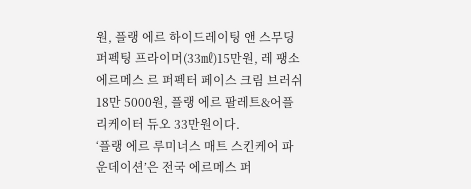원, 플랭 에르 하이드레이팅 앤 스무딩 퍼펙팅 프라이머(33㎖)15만원, 레 팽소 에르메스 르 퍼펙터 페이스 크림 브러쉬 18만 5000원, 플랭 에르 팔레트&어플리케이터 듀오 33만원이다.
‘플랭 에르 루미너스 매트 스킨케어 파운데이션’은 전국 에르메스 퍼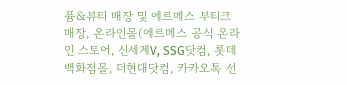퓸&뷰티 매장 및 에르메스 부티크 매장, 온라인몰(에르메스 공식 온라인 스토어, 신세계V, SSG닷컴, 롯데백화점몰, 더현대닷컴, 카카오톡 선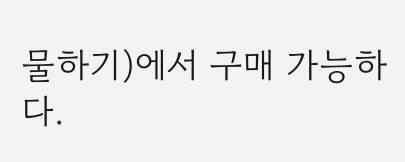물하기)에서 구매 가능하다.